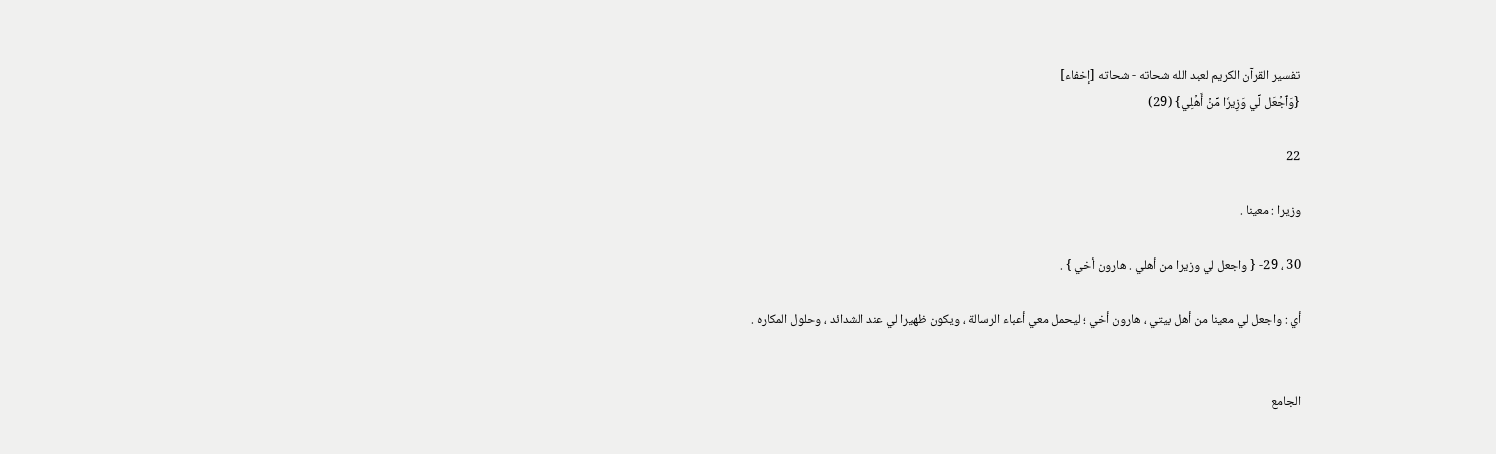تفسير القرآن الكريم لعبد الله شحاته - شحاته [إخفاء]
{وَٱجۡعَل لِّي وَزِيرٗا مِّنۡ أَهۡلِي} (29)

22

وزيرا : معينا .

30 ، 29- { واجعل لي وزيرا من أهلي . هارون أخي } .

أي : واجعل لي معينا من أهل بيتي ، هارون أخي ؛ ليحمل معي أعباء الرسالة ، ويكون ظهيرا لي عند الشدائد ، وحلول المكاره .


الجامع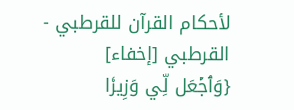لأحكام القرآن للقرطبي - القرطبي [إخفاء]
{وَٱجۡعَل لِّي وَزِيرٗا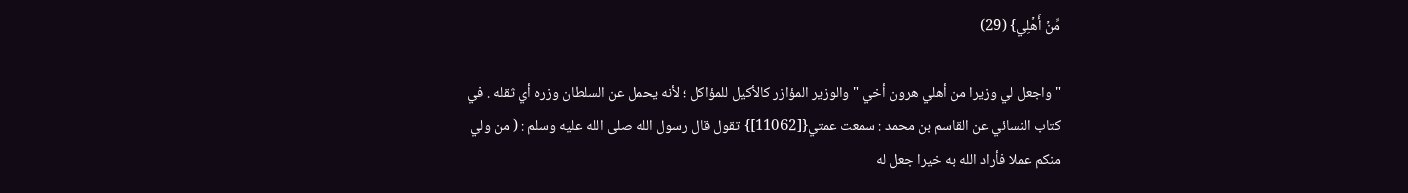مِّنۡ أَهۡلِي} (29)

" واجعل لي وزيرا من أهلي هرون أخي " والوزير المؤازر كالأكيل للمؤاكل ؛ لأنه يحمل عن السلطان وزره أي ثقله . في كتاب النسائي عن القاسم بن محمد : سمعت عمتي{[11062]} تقول قال رسول الله صلى الله عليه وسلم : ( من ولي منكم عملا فأراد الله به خيرا جعل له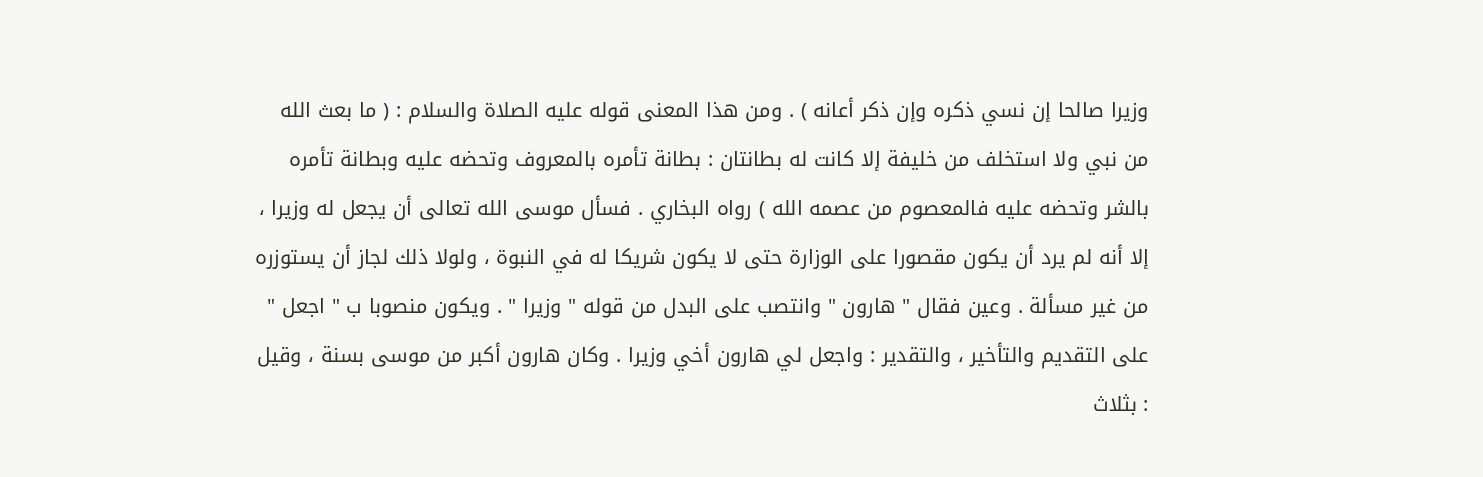وزيرا صالحا إن نسي ذكره وإن ذكر أعانه ) . ومن هذا المعنى قوله عليه الصلاة والسلام : ( ما بعث الله من نبي ولا استخلف من خليفة إلا كانت له بطانتان : بطانة تأمره بالمعروف وتحضه عليه وبطانة تأمره بالشر وتحضه عليه فالمعصوم من عصمه الله ) رواه البخاري . فسأل موسى الله تعالى أن يجعل له وزيرا ، إلا أنه لم يرد أن يكون مقصورا على الوزارة حتى لا يكون شريكا له في النبوة ، ولولا ذلك لجاز أن يستوزره من غير مسألة . وعين فقال " هارون " وانتصب على البدل من قوله " وزيرا " . ويكون منصوبا ب " اجعل " على التقديم والتأخير ، والتقدير : واجعل لي هارون أخي وزيرا . وكان هارون أكبر من موسى بسنة ، وقيل : بثلاث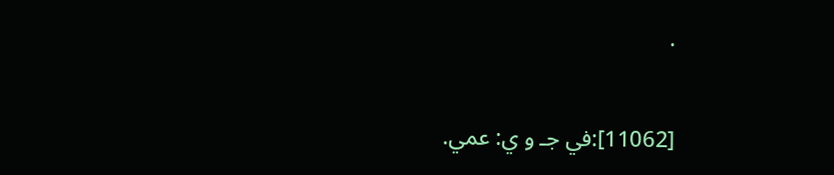.


[11062]:في جـ و ي: عمي.